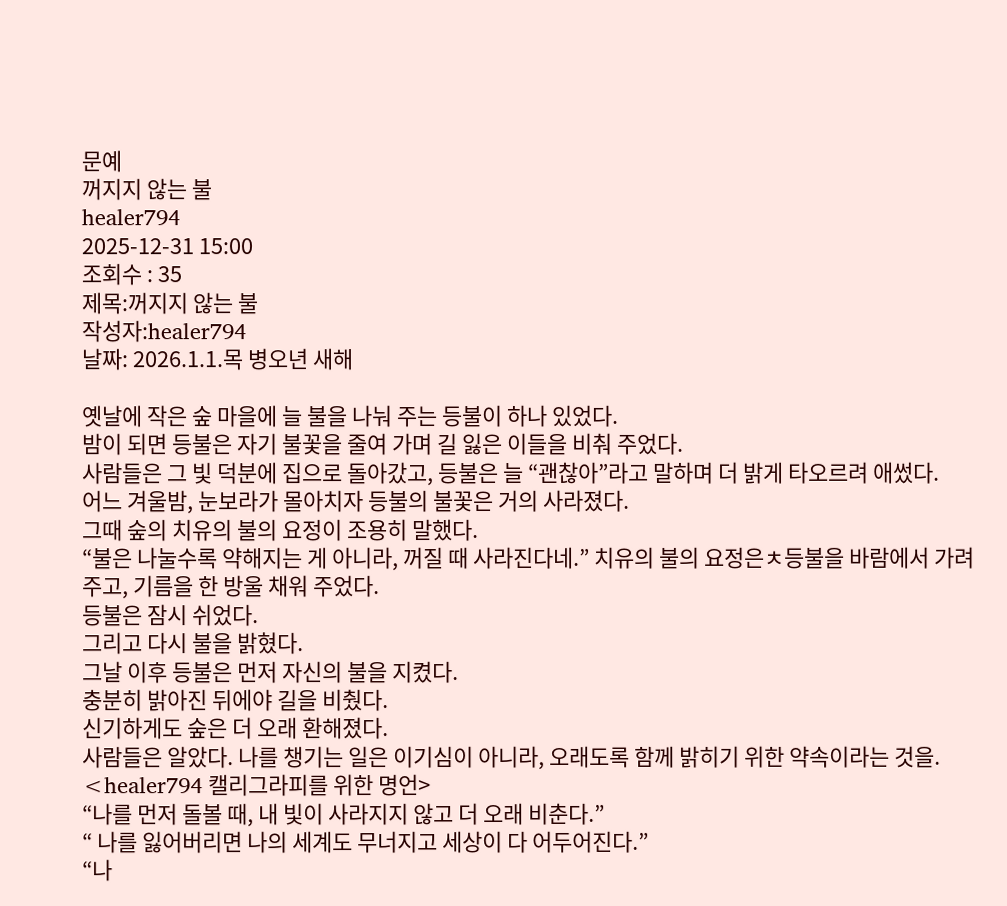문예
꺼지지 않는 불
healer794
2025-12-31 15:00
조회수 : 35
제목:꺼지지 않는 불
작성자:healer794
날짜: 2026.1.1.목 병오년 새해

옛날에 작은 숲 마을에 늘 불을 나눠 주는 등불이 하나 있었다.
밤이 되면 등불은 자기 불꽃을 줄여 가며 길 잃은 이들을 비춰 주었다.
사람들은 그 빛 덕분에 집으로 돌아갔고, 등불은 늘 “괜찮아”라고 말하며 더 밝게 타오르려 애썼다.
어느 겨울밤, 눈보라가 몰아치자 등불의 불꽃은 거의 사라졌다.
그때 숲의 치유의 불의 요정이 조용히 말했다.
“불은 나눌수록 약해지는 게 아니라, 꺼질 때 사라진다네.” 치유의 불의 요정은ㅊ등불을 바람에서 가려 주고, 기름을 한 방울 채워 주었다.
등불은 잠시 쉬었다.
그리고 다시 불을 밝혔다.
그날 이후 등불은 먼저 자신의 불을 지켰다.
충분히 밝아진 뒤에야 길을 비췄다.
신기하게도 숲은 더 오래 환해졌다.
사람들은 알았다. 나를 챙기는 일은 이기심이 아니라, 오래도록 함께 밝히기 위한 약속이라는 것을.
<healer794 캘리그라피를 위한 명언>
“나를 먼저 돌볼 때, 내 빛이 사라지지 않고 더 오래 비춘다.”
“ 나를 잃어버리면 나의 세계도 무너지고 세상이 다 어두어진다.”
“나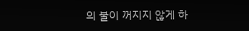의 불이 꺼지지 않게 하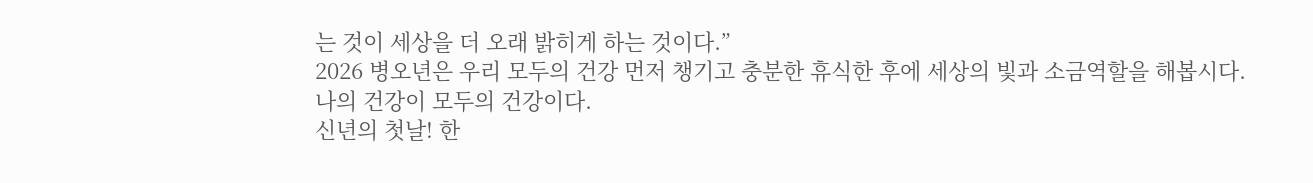는 것이 세상을 더 오래 밝히게 하는 것이다.”
2026 병오년은 우리 모두의 건강 먼저 챙기고 충분한 휴식한 후에 세상의 빛과 소금역할을 해봅시다.
나의 건강이 모두의 건강이다.
신년의 첫날! 한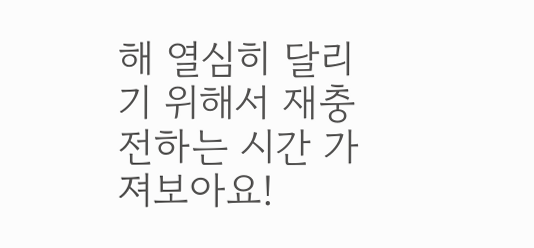해 열심히 달리기 위해서 재충전하는 시간 가져보아요!